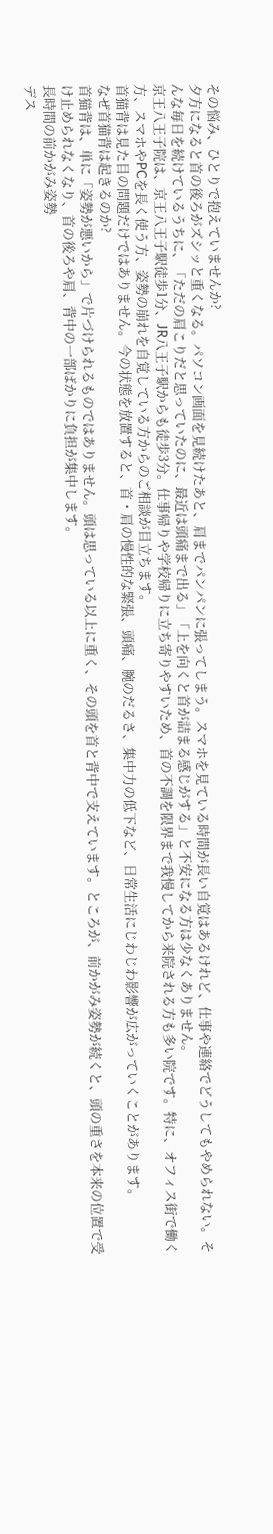その悩み、ひとりで抱えていませんか?
夕方になると首の後ろがズシッと重くなる。パソコン画面を見続けたあと、肩までパンパンに張ってしまう。スマホを見ている時間が長い自覚はあるけれど、仕事や連絡でどうしてもやめられない。そんな毎日を続けているうちに、「ただの肩こりだと思っていたのに、最近は頭痛まで出る」「上を向くと首が詰まる感じがする」と不安になる方は少なくありません。
京王八王子院は、京王八王子駅徒歩1分、JR八王子駅からも徒歩3分。仕事帰りや学校帰りに立ち寄りやすいため、首の不調を限界まで我慢してから来院される方も多い院です。特に、オフィス街で働く方、スマホやPCを長く使う方、姿勢の崩れを自覚している方からのご相談が目立ちます。
首猫背は見た目の問題だけではありません。今の状態を放置すると、首・肩の慢性的な緊張、頭痛、腕のだるさ、集中力の低下など、日常生活にじわじわ影響が広がっていくことがあります。
なぜ首猫背は起きるのか?
首猫背は、単に「姿勢が悪いから」で片づけられるものではありません。頭は思っている以上に重く、その頭を首と背中で支えています。ところが、前かがみ姿勢が続くと、頭の重さを本来の位置で受け止められなくなり、首の後ろや肩、背中の一部ばかりに負担が集中します。
長時間の前かがみ姿勢
デス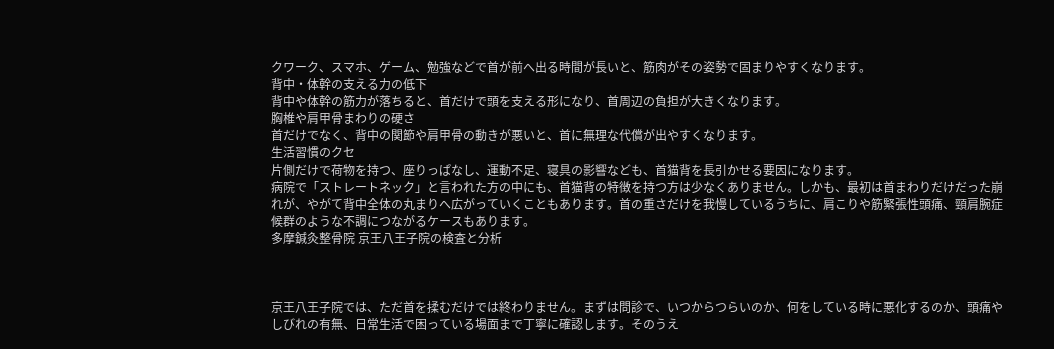クワーク、スマホ、ゲーム、勉強などで首が前へ出る時間が長いと、筋肉がその姿勢で固まりやすくなります。
背中・体幹の支える力の低下
背中や体幹の筋力が落ちると、首だけで頭を支える形になり、首周辺の負担が大きくなります。
胸椎や肩甲骨まわりの硬さ
首だけでなく、背中の関節や肩甲骨の動きが悪いと、首に無理な代償が出やすくなります。
生活習慣のクセ
片側だけで荷物を持つ、座りっぱなし、運動不足、寝具の影響なども、首猫背を長引かせる要因になります。
病院で「ストレートネック」と言われた方の中にも、首猫背の特徴を持つ方は少なくありません。しかも、最初は首まわりだけだった崩れが、やがて背中全体の丸まりへ広がっていくこともあります。首の重さだけを我慢しているうちに、肩こりや筋緊張性頭痛、頸肩腕症候群のような不調につながるケースもあります。
多摩鍼灸整骨院 京王八王子院の検査と分析



京王八王子院では、ただ首を揉むだけでは終わりません。まずは問診で、いつからつらいのか、何をしている時に悪化するのか、頭痛やしびれの有無、日常生活で困っている場面まで丁寧に確認します。そのうえ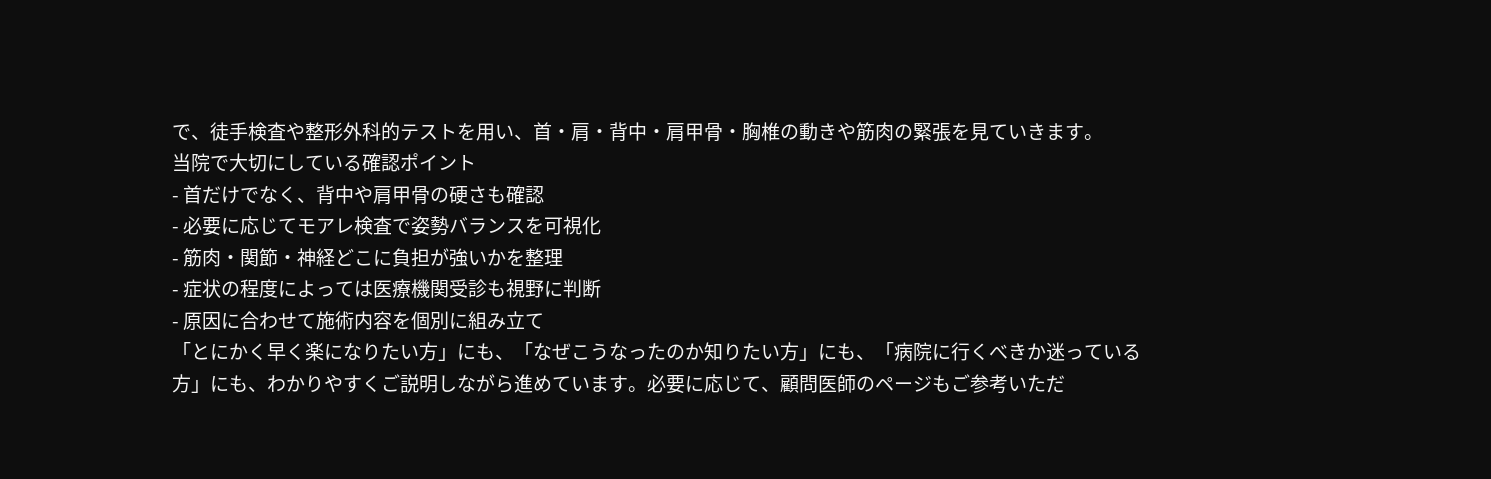で、徒手検査や整形外科的テストを用い、首・肩・背中・肩甲骨・胸椎の動きや筋肉の緊張を見ていきます。
当院で大切にしている確認ポイント
- 首だけでなく、背中や肩甲骨の硬さも確認
- 必要に応じてモアレ検査で姿勢バランスを可視化
- 筋肉・関節・神経どこに負担が強いかを整理
- 症状の程度によっては医療機関受診も視野に判断
- 原因に合わせて施術内容を個別に組み立て
「とにかく早く楽になりたい方」にも、「なぜこうなったのか知りたい方」にも、「病院に行くべきか迷っている方」にも、わかりやすくご説明しながら進めています。必要に応じて、顧問医師のページもご参考いただ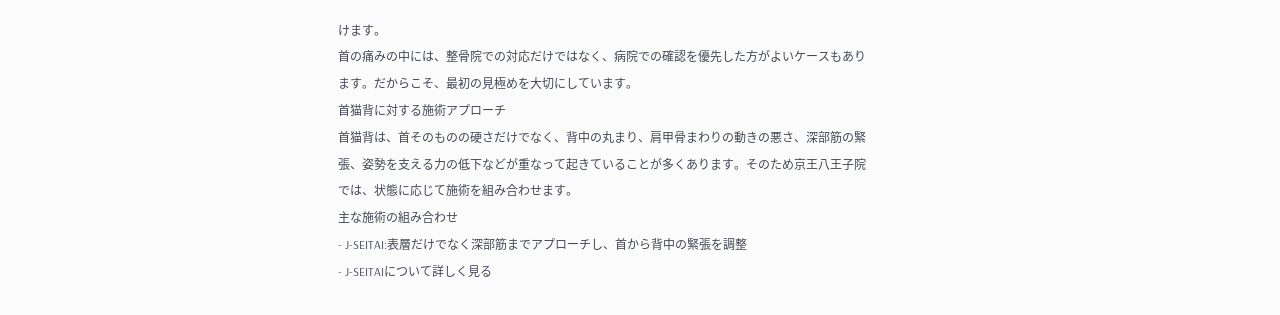けます。
首の痛みの中には、整骨院での対応だけではなく、病院での確認を優先した方がよいケースもあります。だからこそ、最初の見極めを大切にしています。
首猫背に対する施術アプローチ
首猫背は、首そのものの硬さだけでなく、背中の丸まり、肩甲骨まわりの動きの悪さ、深部筋の緊張、姿勢を支える力の低下などが重なって起きていることが多くあります。そのため京王八王子院では、状態に応じて施術を組み合わせます。
主な施術の組み合わせ
- J-SEITAI:表層だけでなく深部筋までアプローチし、首から背中の緊張を調整
- J-SEITAIについて詳しく見る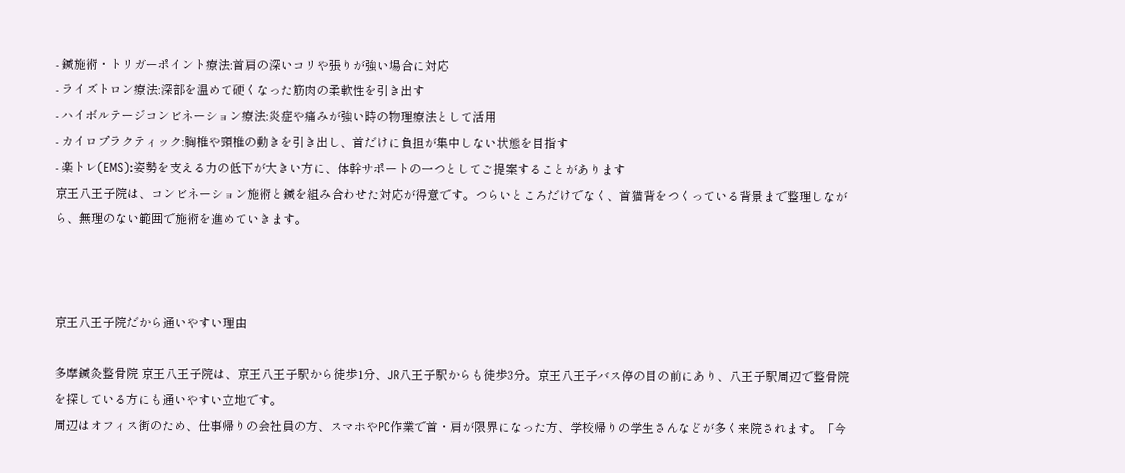- 鍼施術・トリガーポイント療法:首肩の深いコリや張りが強い場合に対応
- ライズトロン療法:深部を温めて硬くなった筋肉の柔軟性を引き出す
- ハイボルテージコンビネーション療法:炎症や痛みが強い時の物理療法として活用
- カイロプラクティック:胸椎や頸椎の動きを引き出し、首だけに負担が集中しない状態を目指す
- 楽トレ(EMS):姿勢を支える力の低下が大きい方に、体幹サポートの一つとしてご提案することがあります
京王八王子院は、コンビネーション施術と鍼を組み合わせた対応が得意です。つらいところだけでなく、首猫背をつくっている背景まで整理しながら、無理のない範囲で施術を進めていきます。



京王八王子院だから通いやすい理由

多摩鍼灸整骨院 京王八王子院は、京王八王子駅から徒歩1分、JR八王子駅からも徒歩3分。京王八王子バス停の目の前にあり、八王子駅周辺で整骨院を探している方にも通いやすい立地です。
周辺はオフィス街のため、仕事帰りの会社員の方、スマホやPC作業で首・肩が限界になった方、学校帰りの学生さんなどが多く来院されます。「今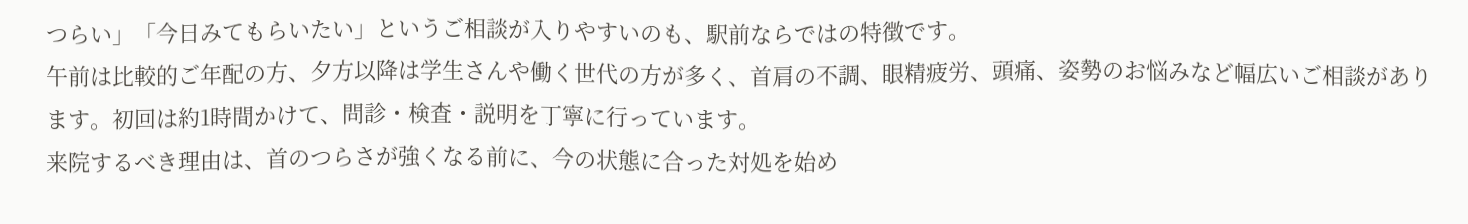つらい」「今日みてもらいたい」というご相談が入りやすいのも、駅前ならではの特徴です。
午前は比較的ご年配の方、夕方以降は学生さんや働く世代の方が多く、首肩の不調、眼精疲労、頭痛、姿勢のお悩みなど幅広いご相談があります。初回は約1時間かけて、問診・検査・説明を丁寧に行っています。
来院するべき理由は、首のつらさが強くなる前に、今の状態に合った対処を始め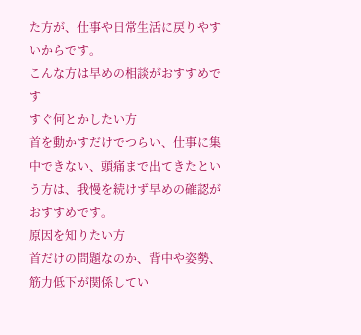た方が、仕事や日常生活に戻りやすいからです。
こんな方は早めの相談がおすすめです
すぐ何とかしたい方
首を動かすだけでつらい、仕事に集中できない、頭痛まで出てきたという方は、我慢を続けず早めの確認がおすすめです。
原因を知りたい方
首だけの問題なのか、背中や姿勢、筋力低下が関係してい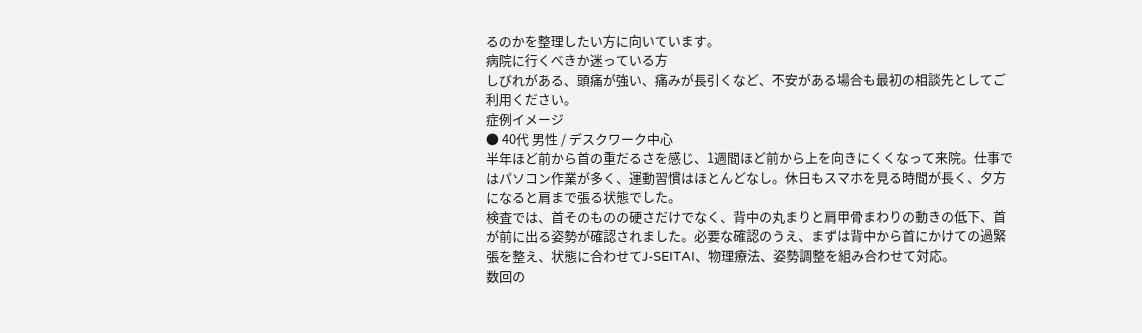るのかを整理したい方に向いています。
病院に行くべきか迷っている方
しびれがある、頭痛が強い、痛みが長引くなど、不安がある場合も最初の相談先としてご利用ください。
症例イメージ
● 40代 男性 / デスクワーク中心
半年ほど前から首の重だるさを感じ、1週間ほど前から上を向きにくくなって来院。仕事ではパソコン作業が多く、運動習慣はほとんどなし。休日もスマホを見る時間が長く、夕方になると肩まで張る状態でした。
検査では、首そのものの硬さだけでなく、背中の丸まりと肩甲骨まわりの動きの低下、首が前に出る姿勢が確認されました。必要な確認のうえ、まずは背中から首にかけての過緊張を整え、状態に合わせてJ-SEITAI、物理療法、姿勢調整を組み合わせて対応。
数回の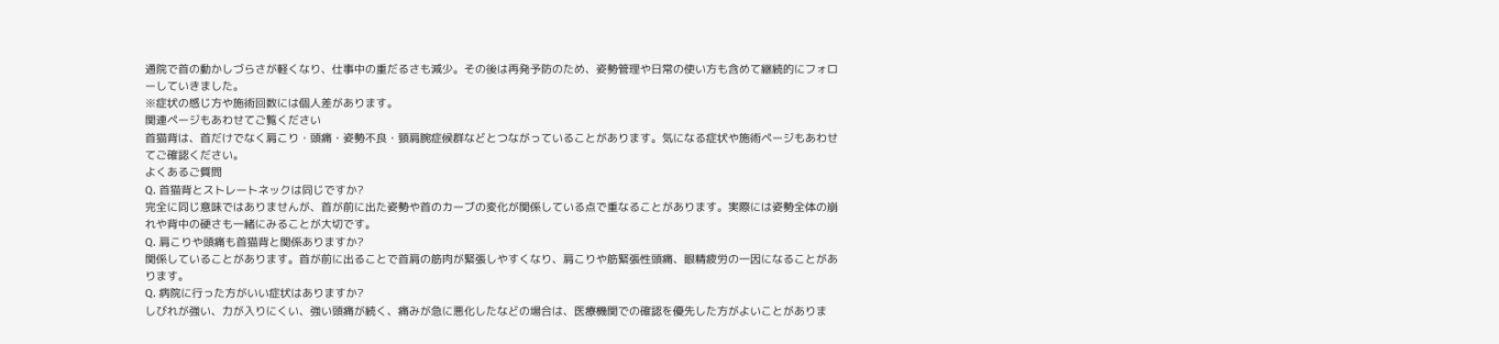通院で首の動かしづらさが軽くなり、仕事中の重だるさも減少。その後は再発予防のため、姿勢管理や日常の使い方も含めて継続的にフォローしていきました。
※症状の感じ方や施術回数には個人差があります。
関連ページもあわせてご覧ください
首猫背は、首だけでなく肩こり・頭痛・姿勢不良・頸肩腕症候群などとつながっていることがあります。気になる症状や施術ページもあわせてご確認ください。
よくあるご質問
Q. 首猫背とストレートネックは同じですか?
完全に同じ意味ではありませんが、首が前に出た姿勢や首のカーブの変化が関係している点で重なることがあります。実際には姿勢全体の崩れや背中の硬さも一緒にみることが大切です。
Q. 肩こりや頭痛も首猫背と関係ありますか?
関係していることがあります。首が前に出ることで首肩の筋肉が緊張しやすくなり、肩こりや筋緊張性頭痛、眼精疲労の一因になることがあります。
Q. 病院に行った方がいい症状はありますか?
しびれが強い、力が入りにくい、強い頭痛が続く、痛みが急に悪化したなどの場合は、医療機関での確認を優先した方がよいことがありま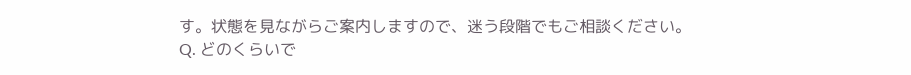す。状態を見ながらご案内しますので、迷う段階でもご相談ください。
Q. どのくらいで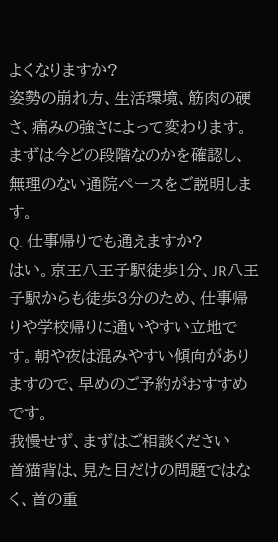よくなりますか?
姿勢の崩れ方、生活環境、筋肉の硬さ、痛みの強さによって変わります。まずは今どの段階なのかを確認し、無理のない通院ペースをご説明します。
Q. 仕事帰りでも通えますか?
はい。京王八王子駅徒歩1分、JR八王子駅からも徒歩3分のため、仕事帰りや学校帰りに通いやすい立地です。朝や夜は混みやすい傾向がありますので、早めのご予約がおすすめです。
我慢せず、まずはご相談ください
首猫背は、見た目だけの問題ではなく、首の重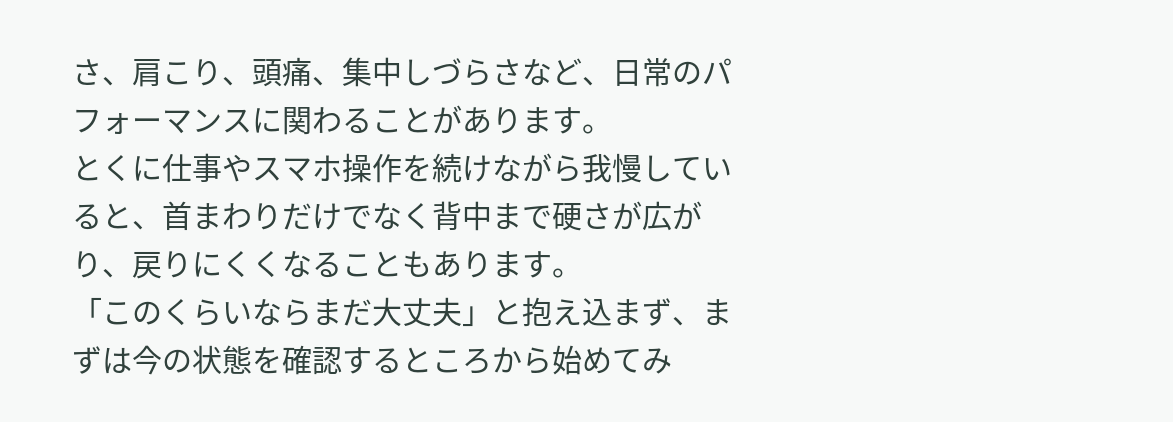さ、肩こり、頭痛、集中しづらさなど、日常のパフォーマンスに関わることがあります。
とくに仕事やスマホ操作を続けながら我慢していると、首まわりだけでなく背中まで硬さが広がり、戻りにくくなることもあります。
「このくらいならまだ大丈夫」と抱え込まず、まずは今の状態を確認するところから始めてみ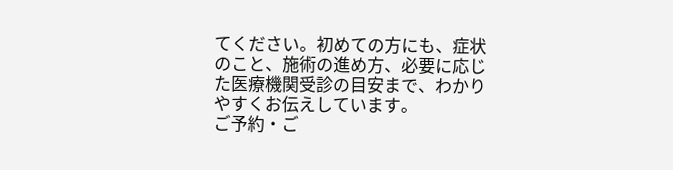てください。初めての方にも、症状のこと、施術の進め方、必要に応じた医療機関受診の目安まで、わかりやすくお伝えしています。
ご予約・ご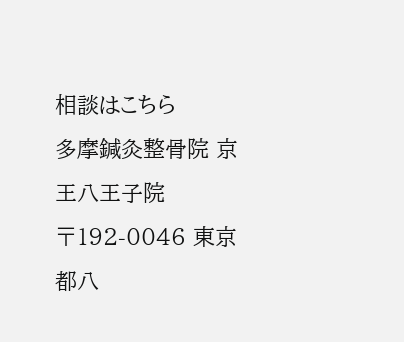相談はこちら
多摩鍼灸整骨院 京王八王子院
〒192-0046 東京都八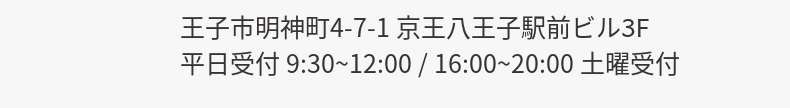王子市明神町4-7-1 京王八王子駅前ビル3F
平日受付 9:30~12:00 / 16:00~20:00 土曜受付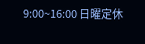9:00~16:00 日曜定休